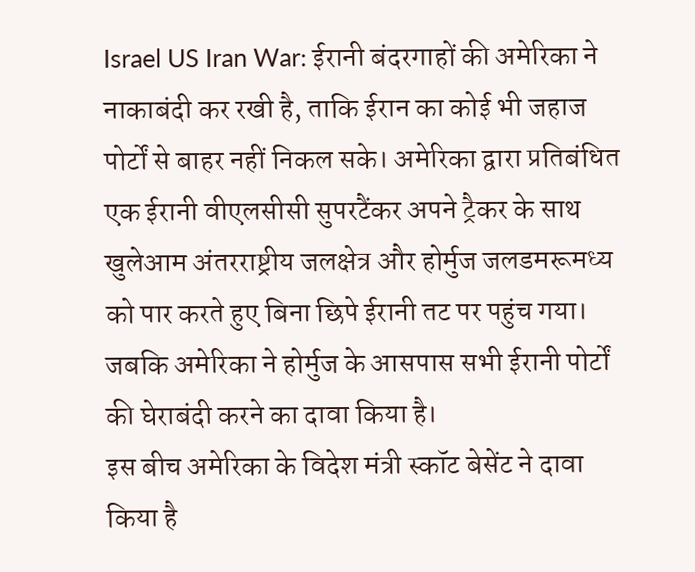Israel US Iran War: ईरानी बंदरगाहों की अमेरिका ने नाकाबंदी कर रखी है, ताकि ईरान का कोई भी जहाज पोर्टों से बाहर नहीं निकल सके। अमेरिका द्वारा प्रतिबंधित एक ईरानी वीएलसीसी सुपरटैंकर अपने ट्रैकर के साथ खुलेआम अंतरराष्ट्रीय जलक्षेत्र और होर्मुज जलडमरूमध्य को पार करते हुए बिना छिपे ईरानी तट पर पहुंच गया। जबकि अमेरिका ने होर्मुज के आसपास सभी ईरानी पोर्टों की घेराबंदी करने का दावा किया है।
इस बीच अमेरिका के विदेश मंत्री स्कॉट बेसेंट ने दावा किया है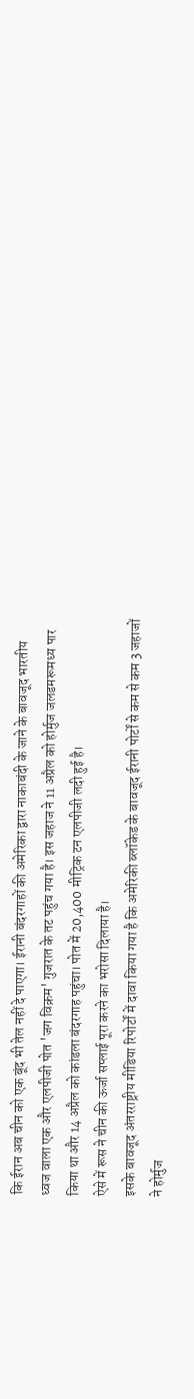कि ईरान अब चीन को एक बूंद भी तेल नहीं दे पाएगा। ईरानी बंदरगाहों की अमेरिका द्वारा नाकाबंदी के जाने के बावजूद भारतीय ध्वज वाला एक और एलपीजी पोत 'जग विक्रम' गुजरात के तट पहुंच गया है। इस जहाज ने 11 अप्रैल को होर्मुज जलडमरूमध्य पार किया था और 14 अप्रैल को कांडला बंदरगाह पहुंचा। पोत में 20,400 मीट्रिक टन एलपीजी लदी हुई है।
ऐसे में रूस ने चीन की ऊर्जा सप्लाई पूरा करने का भरोसा दिलाया है।
इसके बावजूद अंतरराष्ट्रीय मीडिया रिपोर्टों में दावा किया गया है कि अमेरिकी ब्लॉकेड के बावजूद ईरानी पोर्टों से कम से कम 3 जहाजों ने होर्मुज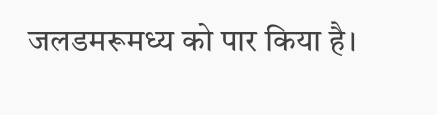जलडमरूमध्य को पार किया है।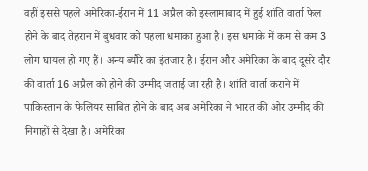वहीं इससे पहले अमेरिका-ईरान में 11 अप्रैल को इस्लामाबाद में हुई शांति वार्ता फेल होने के बाद तेहरान में बुधवार को पहला धमाका हुआ है। इस धमाके में कम से कम 3 लोग घायल हो गए हैं। अन्य ब्यौरे का इंतजार है। ईरान और अमेरिका के बाद दूसरे दौर की वार्ता 16 अप्रैल को होने की उम्मीद जताई जा रही है। शांति वार्ता कराने में पाकिस्तान के फेलियर साबित होने के बाद अब अमेरिका ने भारत की ओर उम्मीद की निगाहों से देखा है। अमेरिका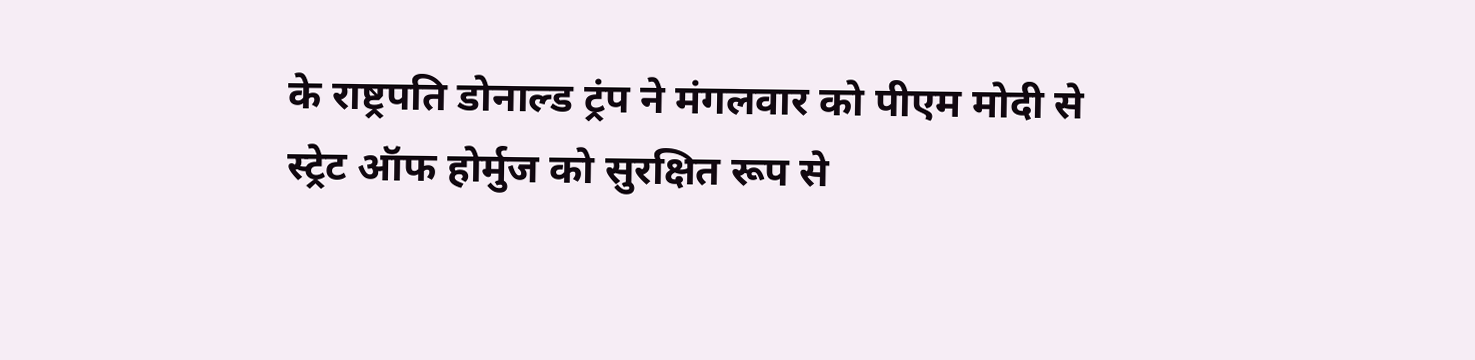के राष्ट्रपति डोनाल्ड ट्रंप ने मंगलवार को पीएम मोदी से स्ट्रेट ऑफ होर्मुज को सुरक्षित रूप से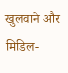खुलवाने और मिडिल-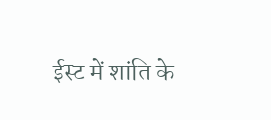ईस्ट में शांति के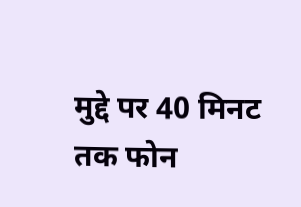मुद्दे पर 40 मिनट तक फोन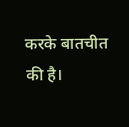करके बातचीत की है।